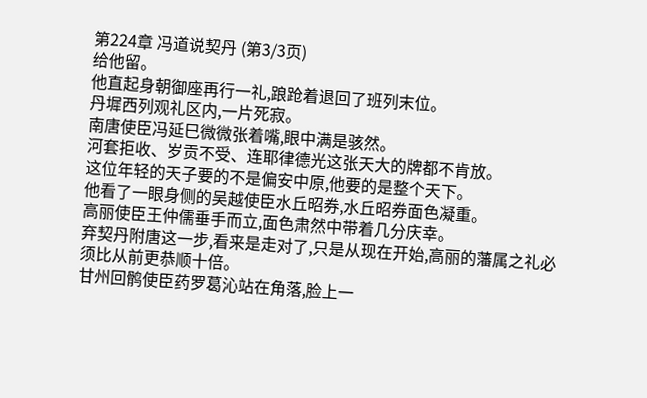第224章 冯道说契丹 (第3/3页)
给他留。
他直起身朝御座再行一礼,踉跄着退回了班列末位。
丹墀西列观礼区内,一片死寂。
南唐使臣冯延巳微微张着嘴,眼中满是骇然。
河套拒收、岁贡不受、连耶律德光这张天大的牌都不肯放。
这位年轻的天子要的不是偏安中原,他要的是整个天下。
他看了一眼身侧的吴越使臣水丘昭券,水丘昭券面色凝重。
高丽使臣王仲儒垂手而立,面色肃然中带着几分庆幸。
弃契丹附唐这一步,看来是走对了,只是从现在开始,高丽的藩属之礼必须比从前更恭顺十倍。
甘州回鹘使臣药罗葛沁站在角落,脸上一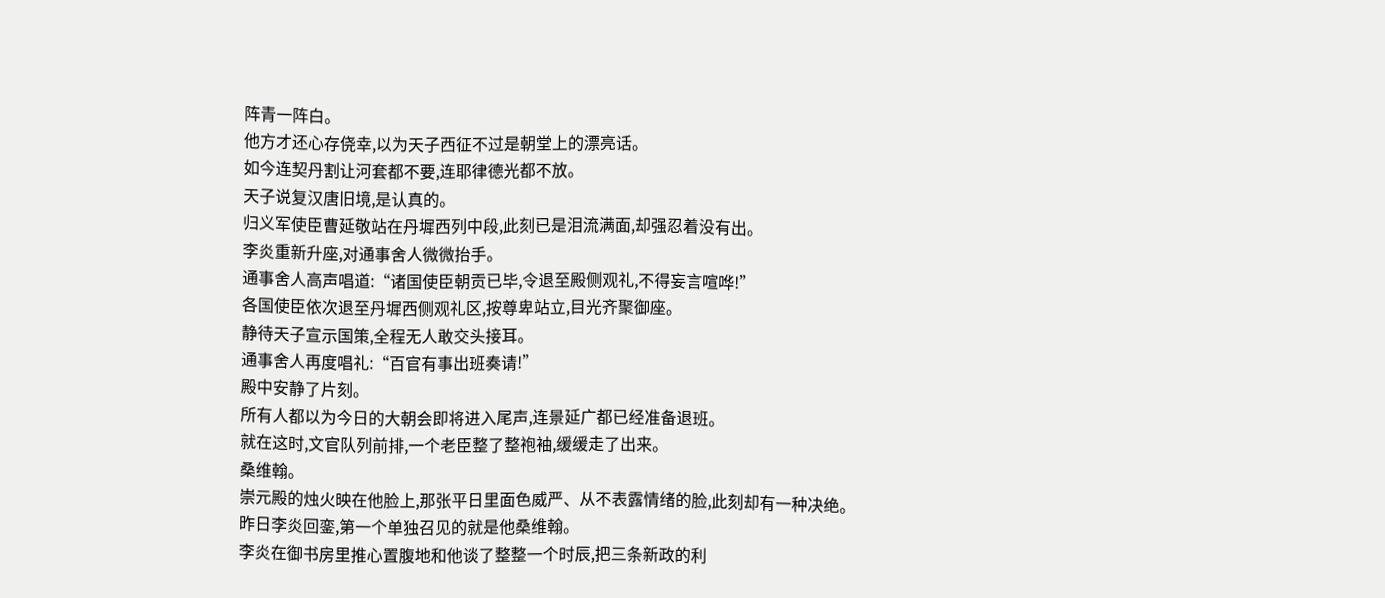阵青一阵白。
他方才还心存侥幸,以为天子西征不过是朝堂上的漂亮话。
如今连契丹割让河套都不要,连耶律德光都不放。
天子说复汉唐旧境,是认真的。
归义军使臣曹延敬站在丹墀西列中段,此刻已是泪流满面,却强忍着没有出。
李炎重新升座,对通事舍人微微抬手。
通事舍人高声唱道:“诸国使臣朝贡已毕,令退至殿侧观礼,不得妄言喧哗!”
各国使臣依次退至丹墀西侧观礼区,按尊卑站立,目光齐聚御座。
静待天子宣示国策,全程无人敢交头接耳。
通事舍人再度唱礼:“百官有事出班奏请!”
殿中安静了片刻。
所有人都以为今日的大朝会即将进入尾声,连景延广都已经准备退班。
就在这时,文官队列前排,一个老臣整了整袍袖,缓缓走了出来。
桑维翰。
崇元殿的烛火映在他脸上,那张平日里面色威严、从不表露情绪的脸,此刻却有一种决绝。
昨日李炎回銮,第一个单独召见的就是他桑维翰。
李炎在御书房里推心置腹地和他谈了整整一个时辰,把三条新政的利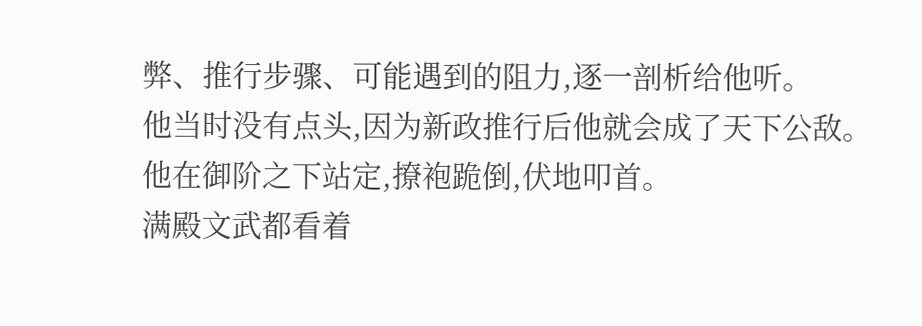弊、推行步骤、可能遇到的阻力,逐一剖析给他听。
他当时没有点头,因为新政推行后他就会成了天下公敌。
他在御阶之下站定,撩袍跪倒,伏地叩首。
满殿文武都看着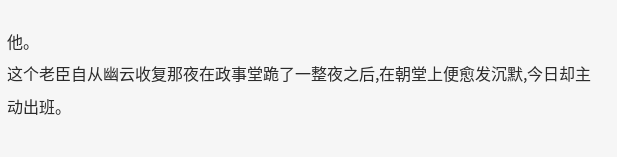他。
这个老臣自从幽云收复那夜在政事堂跪了一整夜之后,在朝堂上便愈发沉默,今日却主动出班。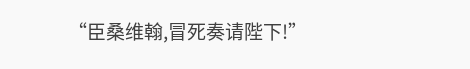“臣桑维翰,冒死奏请陛下!”